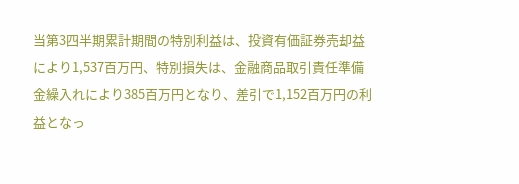当第3四半期累計期間の特別利益は、投資有価証券売却益により1,537百万円、特別損失は、金融商品取引責任準備金繰入れにより385百万円となり、差引で1,152百万円の利益となっ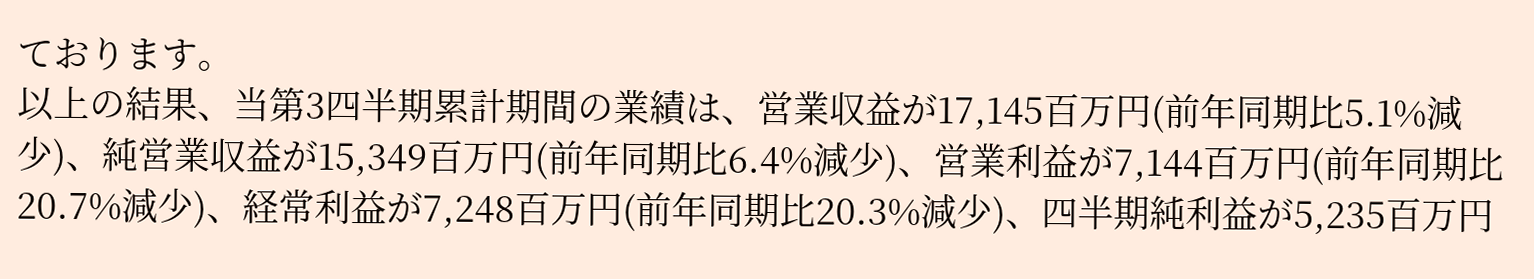ております。
以上の結果、当第3四半期累計期間の業績は、営業収益が17,145百万円(前年同期比5.1%減少)、純営業収益が15,349百万円(前年同期比6.4%減少)、営業利益が7,144百万円(前年同期比20.7%減少)、経常利益が7,248百万円(前年同期比20.3%減少)、四半期純利益が5,235百万円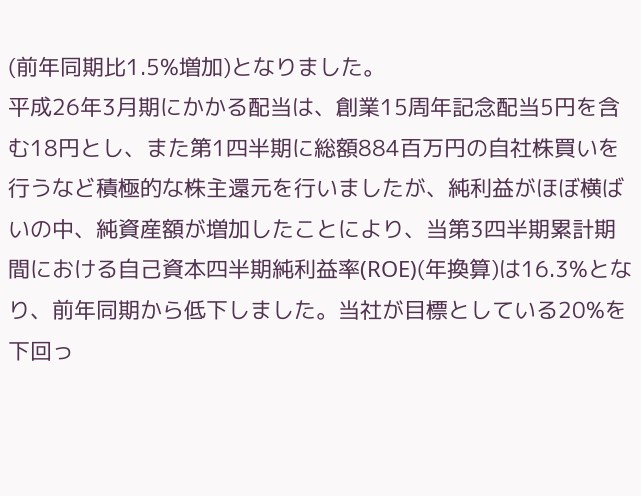(前年同期比1.5%増加)となりました。
平成26年3月期にかかる配当は、創業15周年記念配当5円を含む18円とし、また第1四半期に総額884百万円の自社株買いを行うなど積極的な株主還元を行いましたが、純利益がほぼ横ばいの中、純資産額が増加したことにより、当第3四半期累計期間における自己資本四半期純利益率(ROE)(年換算)は16.3%となり、前年同期から低下しました。当社が目標としている20%を下回っ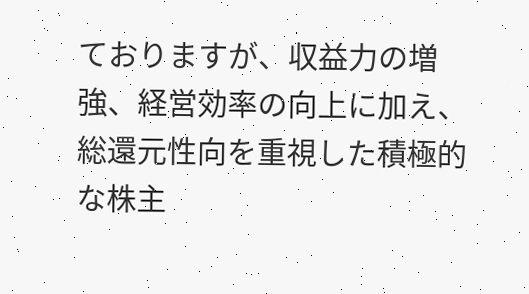ておりますが、収益力の増強、経営効率の向上に加え、総還元性向を重視した積極的な株主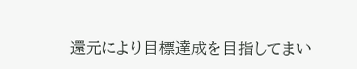還元により目標達成を目指してまい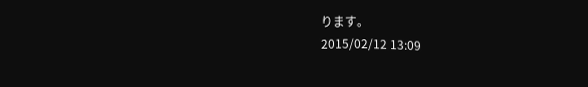ります。
2015/02/12 13:09